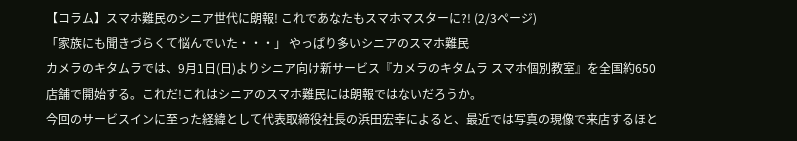【コラム】スマホ難民のシニア世代に朗報! これであなたもスマホマスターに?! (2/3ページ)
「家族にも聞きづらくて悩んでいた・・・」 やっぱり多いシニアのスマホ難民
カメラのキタムラでは、9月1日(日)よりシニア向け新サービス『カメラのキタムラ スマホ個別教室』を全国約650店舗で開始する。これだ!これはシニアのスマホ難民には朗報ではないだろうか。
今回のサービスインに至った経緯として代表取締役社長の浜田宏幸によると、最近では写真の現像で来店するほと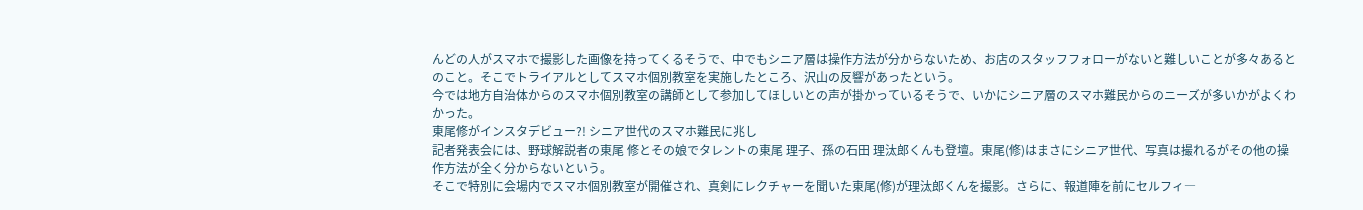んどの人がスマホで撮影した画像を持ってくるそうで、中でもシニア層は操作方法が分からないため、お店のスタッフフォローがないと難しいことが多々あるとのこと。そこでトライアルとしてスマホ個別教室を実施したところ、沢山の反響があったという。
今では地方自治体からのスマホ個別教室の講師として参加してほしいとの声が掛かっているそうで、いかにシニア層のスマホ難民からのニーズが多いかがよくわかった。
東尾修がインスタデビュー?! シニア世代のスマホ難民に兆し
記者発表会には、野球解説者の東尾 修とその娘でタレントの東尾 理子、孫の石田 理汰郎くんも登壇。東尾(修)はまさにシニア世代、写真は撮れるがその他の操作方法が全く分からないという。
そこで特別に会場内でスマホ個別教室が開催され、真剣にレクチャーを聞いた東尾(修)が理汰郎くんを撮影。さらに、報道陣を前にセルフィ―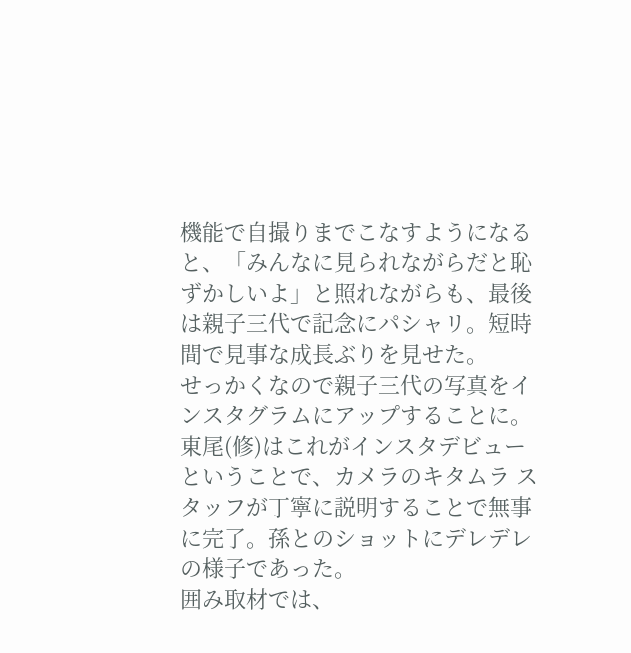機能で自撮りまでこなすようになると、「みんなに見られながらだと恥ずかしいよ」と照れながらも、最後は親子三代で記念にパシャリ。短時間で見事な成長ぶりを見せた。
せっかくなので親子三代の写真をインスタグラムにアップすることに。東尾(修)はこれがインスタデビューということで、カメラのキタムラ スタッフが丁寧に説明することで無事に完了。孫とのショットにデレデレの様子であった。
囲み取材では、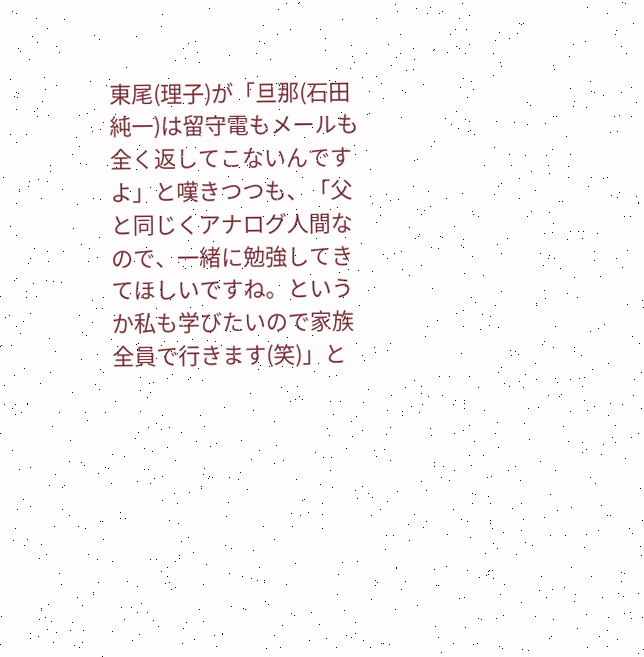東尾(理子)が「旦那(石田純一)は留守電もメールも全く返してこないんですよ」と嘆きつつも、「父と同じくアナログ人間なので、一緒に勉強してきてほしいですね。というか私も学びたいので家族全員で行きます(笑)」と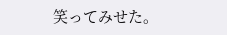笑ってみせた。